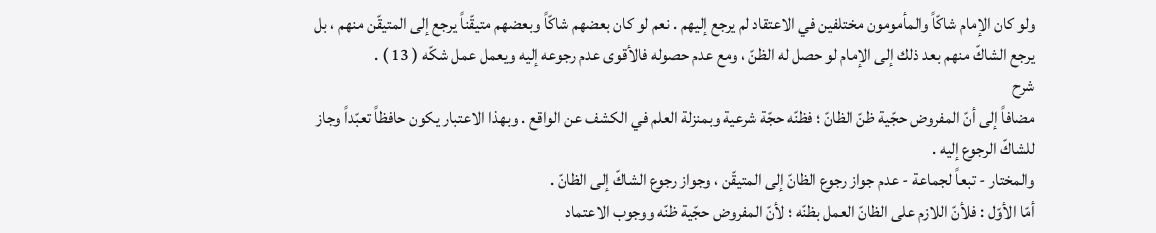ولو كان الإمام شاكّاً والمأمومون مختلفين في الاعتقاد لم يرجع إليهم . نعم لو كان بعضهم شاكّاً وبعضهم متيقّناً يرجع إلى المتيقّن منهم ، بل يرجع الشاكّ منهم بعد ذلك إلى الإمام لو حصل له الظنّ ، ومع عدم حصوله فالأقوى عدم رجوعه إليه ويعمل عمل شكّه ( 13 ) .
شرح
مضافاً إلى أنّ المفروض حجّية ظنّ الظانّ ؛ فظنّه حجّة شرعية وبمنزلة العلم في الكشف عن الواقع . وبهذا الاعتبار يكون حافظاً تعبّداً وجاز للشاكّ الرجوع إليه .
والمختار - تبعاً لجماعة - عدم جواز رجوع الظانّ إلى المتيقّن ، وجواز رجوع الشاكّ إلى الظانّ .
أمّا الأوّل : فلأنّ اللازم على الظانّ العمل بظنّه ؛ لأنّ المفروض حجّية ظنّه ووجوب الاعتماد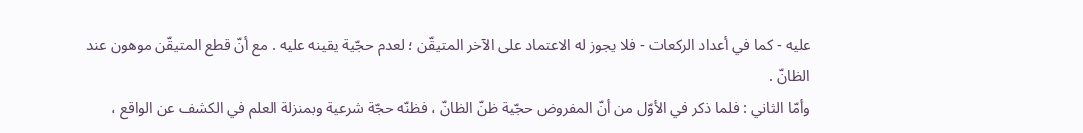عليه - كما في أعداد الركعات - فلا يجوز له الاعتماد على الآخر المتيقّن ؛ لعدم حجّية يقينه عليه . مع أنّ قطع المتيقّن موهون عند الظانّ .
وأمّا الثاني : فلما ذكر في الأوّل من أنّ المفروض حجّية ظنّ الظانّ ، فظنّه حجّة شرعية وبمنزلة العلم في الكشف عن الواقع ،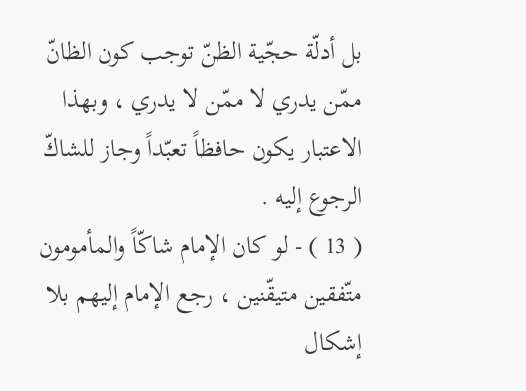بل أدلّة حجّية الظنّ توجب كون الظانّ ممّن يدري لا ممّن لا يدري ، وبهذا الاعتبار يكون حافظاً تعبّداً وجاز للشاكّ الرجوع إليه .
( 13 ) - لو كان الإمام شاكّاً والمأمومون متّفقين متيقّنين ، رجع الإمام إليهم بلا إشكال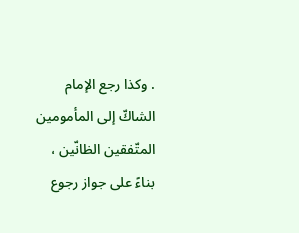. وكذا رجع الإمام الشاكّ إلى المأمومين المتّفقين الظانّين ، بناءً على جواز رجوع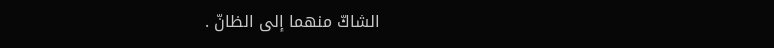الشاكّ منهما إلى الظانّ .